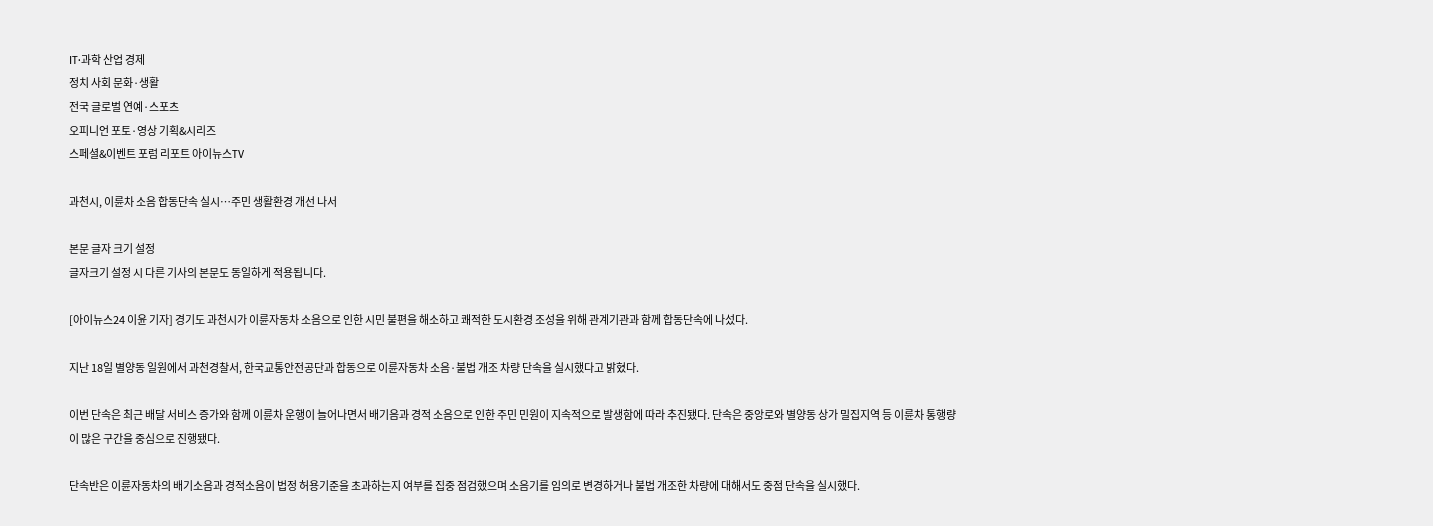IT·과학 산업 경제
정치 사회 문화·생활
전국 글로벌 연예·스포츠
오피니언 포토·영상 기획&시리즈
스페셜&이벤트 포럼 리포트 아이뉴스TV

과천시, 이륜차 소음 합동단속 실시…주민 생활환경 개선 나서

본문 글자 크기 설정
글자크기 설정 시 다른 기사의 본문도 동일하게 적용됩니다.

[아이뉴스24 이윤 기자] 경기도 과천시가 이륜자동차 소음으로 인한 시민 불편을 해소하고 쾌적한 도시환경 조성을 위해 관계기관과 함께 합동단속에 나섰다.

지난 18일 별양동 일원에서 과천경찰서, 한국교통안전공단과 합동으로 이륜자동차 소음·불법 개조 차량 단속을 실시했다고 밝혔다.

이번 단속은 최근 배달 서비스 증가와 함께 이륜차 운행이 늘어나면서 배기음과 경적 소음으로 인한 주민 민원이 지속적으로 발생함에 따라 추진됐다. 단속은 중앙로와 별양동 상가 밀집지역 등 이륜차 통행량이 많은 구간을 중심으로 진행됐다.

단속반은 이륜자동차의 배기소음과 경적소음이 법정 허용기준을 초과하는지 여부를 집중 점검했으며 소음기를 임의로 변경하거나 불법 개조한 차량에 대해서도 중점 단속을 실시했다.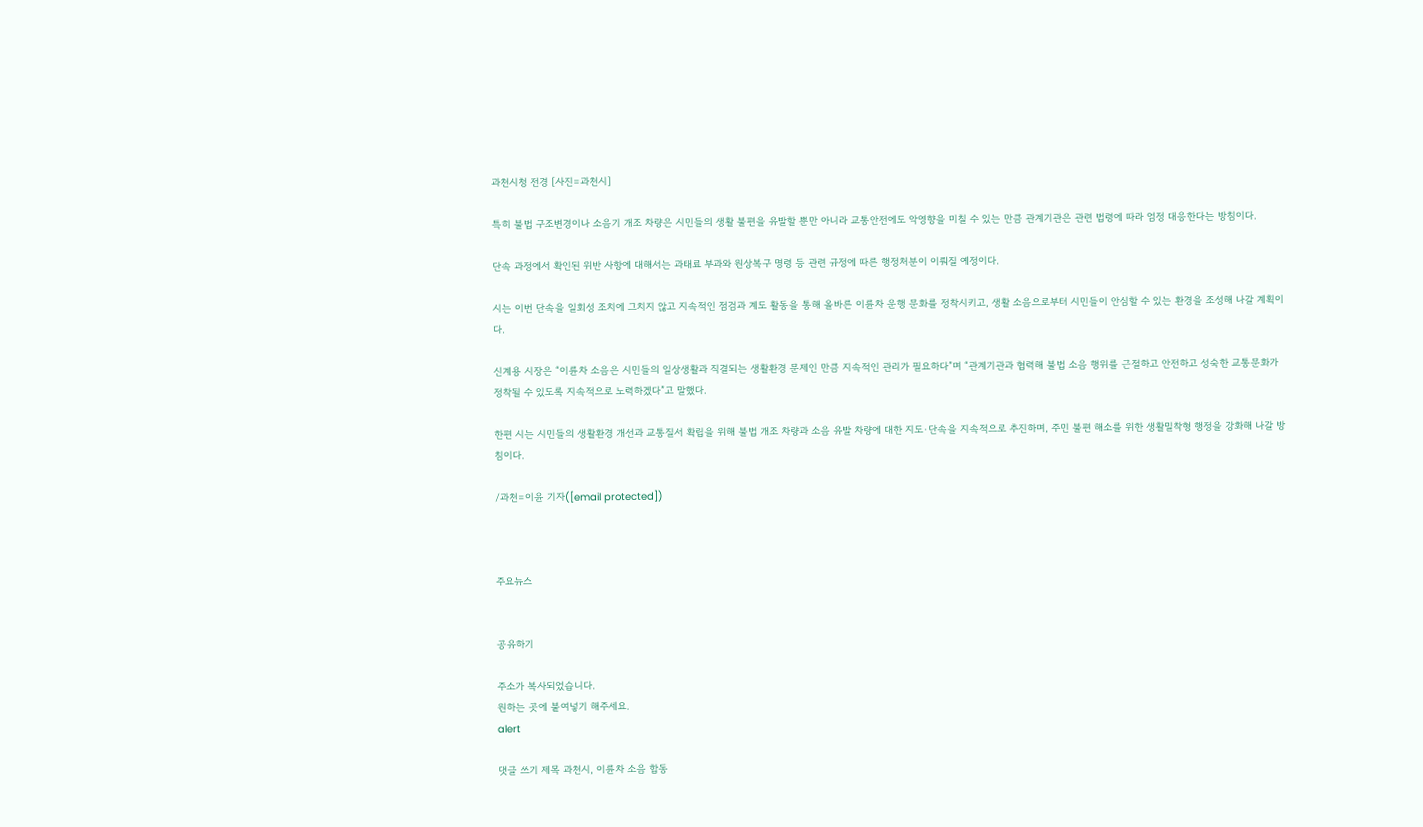과천시청 전경 [사진=과천시]

특히 불법 구조변경이나 소음기 개조 차량은 시민들의 생활 불편을 유발할 뿐만 아니라 교통안전에도 악영향을 미칠 수 있는 만큼 관계기관은 관련 법령에 따라 엄정 대응한다는 방침이다.

단속 과정에서 확인된 위반 사항에 대해서는 과태료 부과와 원상복구 명령 등 관련 규정에 따른 행정처분이 이뤄질 예정이다.

시는 이번 단속을 일회성 조치에 그치지 않고 지속적인 점검과 계도 활동을 통해 올바른 이륜차 운행 문화를 정착시키고, 생활 소음으로부터 시민들이 안심할 수 있는 환경을 조성해 나갈 계획이다.

신계용 시장은 “이륜차 소음은 시민들의 일상생활과 직결되는 생활환경 문제인 만큼 지속적인 관리가 필요하다”며 “관계기관과 협력해 불법 소음 행위를 근절하고 안전하고 성숙한 교통문화가 정착될 수 있도록 지속적으로 노력하겠다”고 말했다.

한편 시는 시민들의 생활환경 개선과 교통질서 확립을 위해 불법 개조 차량과 소음 유발 차량에 대한 지도·단속을 지속적으로 추진하며, 주민 불편 해소를 위한 생활밀착형 행정을 강화해 나갈 방침이다.

/과천=이윤 기자([email protected])



주요뉴스


공유하기

주소가 복사되었습니다.
원하는 곳에 붙여넣기 해주세요.
alert

댓글 쓰기 제목 과천시, 이륜차 소음 합동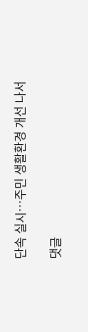단속 실시…주민 생활환경 개선 나서

댓글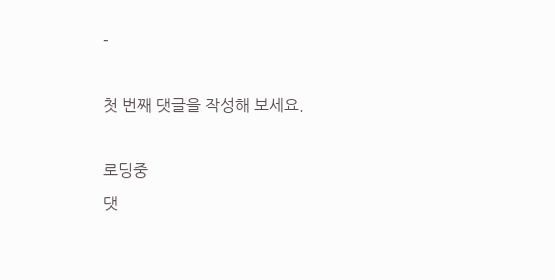-

첫 번째 댓글을 작성해 보세요.

로딩중
댓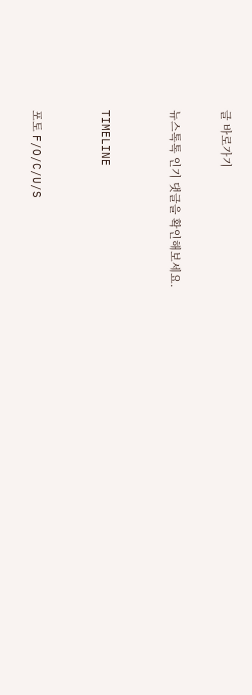글 바로가기


뉴스톡톡 인기 댓글을 확인해보세요.



TIMELINE



포토 F/O/C/U/S